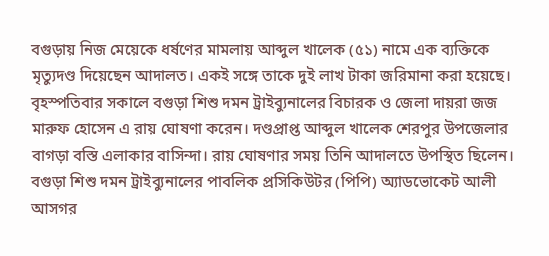বগুড়ায় নিজ মেয়েকে ধর্ষণের মামলায় আব্দুল খালেক (৫১) নামে এক ব্যক্তিকে মৃত্যুদণ্ড দিয়েছেন আদালত। একই সঙ্গে তাকে দুই লাখ টাকা জরিমানা করা হয়েছে।
বৃহস্পতিবার সকালে বগুড়া শিশু দমন ট্রাইব্যুনালের বিচারক ও জেলা দায়রা জজ মারুফ হোসেন এ রায় ঘোষণা করেন। দণ্ডপ্রাপ্ত আব্দুল খালেক শেরপুর উপজেলার বাগড়া বস্তি এলাকার বাসিন্দা। রায় ঘোষণার সময় তিনি আদালতে উপস্থিত ছিলেন।
বগুড়া শিশু দমন ট্রাইব্যুনালের পাবলিক প্রসিকিউটর (পিপি) অ্যাডভোকেট আলী আসগর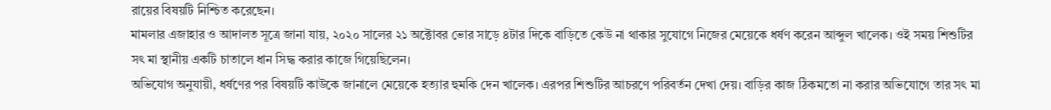রায়ের বিষয়টি নিশ্চিত করেছেন।
মামলার এজাহার ও আদালত সূত্রে জানা যায়, ২০২০ সালের ২১ অক্টোবর ভোর সাড়ে ৪টার দিকে বাড়িতে কেউ না থাকার সুযোগে নিজের মেয়েকে ধর্ষণ করেন আব্দুল খালেক। ওই সময় শিশুটির সৎ মা স্থানীয় একটি চাতালে ধান সিদ্ধ করার কাজে গিয়েছিলেন।
অভিযোগ অনুযায়ী, ধর্ষণের পর বিষয়টি কাউকে জানালে মেয়েকে হত্যার হুমকি দেন খালেক। এরপর শিশুটির আচরণে পরিবর্তন দেখা দেয়। বাড়ির কাজ ঠিকমতো না করার অভিযোগে তার সৎ মা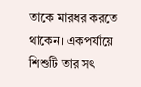তাকে মারধর করতে থাকেন। একপর্যায়ে শিশুটি তার সৎ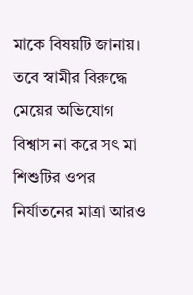মাকে বিষয়টি জানায়।
তবে স্বামীর বিরুদ্ধে মেয়ের অভিযোগ বিশ্বাস না করে সৎ মা শিশুটির ওপর নির্যাতনের মাত্রা আরও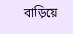বাড়িয়ে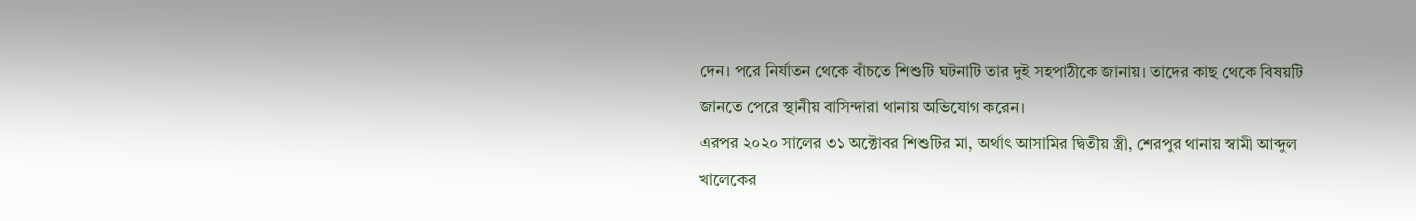দেন। পরে নির্যাতন থেকে বাঁচতে শিশুটি ঘটনাটি তার দুই সহপাঠীকে জানায়। তাদের কাছ থেকে বিষয়টি জানতে পেরে স্থানীয় বাসিন্দারা থানায় অভিযোগ করেন।
এরপর ২০২০ সালের ৩১ অক্টোবর শিশুটির মা, অর্থাৎ আসামির দ্বিতীয় স্ত্রী, শেরপুর থানায় স্বামী আব্দুল খালেকের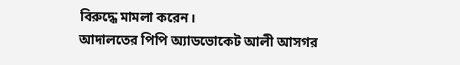বিরুদ্ধে মামলা করেন।
আদালতের পিপি অ্যাডভোকেট আলী আসগর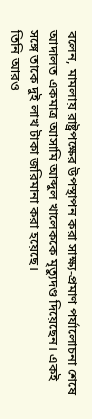বলেন, মামলায় রাষ্ট্রপক্ষের উপস্থাপন করা সাক্ষ্য-প্রমাণ পর্যালোচনা শেষে আদালত একমাত্র আসামি আব্দুল খালেককে মৃত্যুদণ্ড দিয়েছেন। একই সঙ্গে তাকে দুই লাখ টাকা জরিমানা করা হয়েছে।
তিনি আরও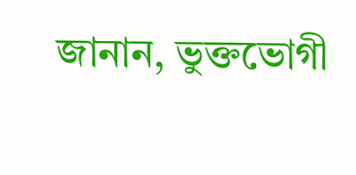জানান, ভুক্তভোগী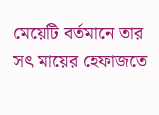মেয়েটি বর্তমানে তার সৎ মায়ের হেফাজতে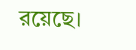রয়েছে।